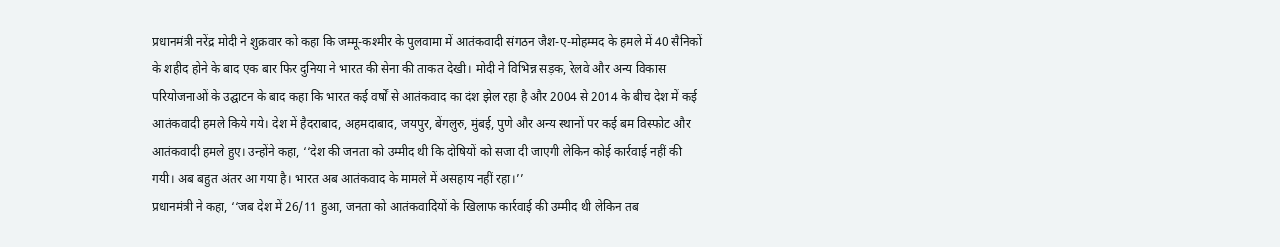प्रधानमंत्री नरेंद्र मोदी ने शुक्रवार को कहा कि जम्मू-कश्मीर के पुलवामा में आतंकवादी संगठन जैश-ए-मोहम्मद के हमले में 40 सैनिकों के शहीद होने के बाद एक बार फिर दुनिया ने भारत की सेना की ताकत देखी। मोदी ने विभिन्न सड़क, रेलवे और अन्य विकास परियोजनाओं के उद्घाटन के बाद कहा कि भारत कई वर्षों से आतंकवाद का दंश झेल रहा है और 2004 से 2014 के बीच देश में कई आतंकवादी हमले किये गये। देश में हैदराबाद, अहमदाबाद, जयपुर, बेंगलुरु, मुंबई, पुणे और अन्य स्थानों पर कई बम विस्फोट और आतंकवादी हमले हुए। उन्होंने कहा, ‘‘देश की जनता को उम्मीद थी कि दोषियों को सजा दी जाएगी लेकिन कोई कार्रवाई नहीं की गयी। अब बहुत अंतर आ गया है। भारत अब आतंकवाद के मामले में असहाय नहीं रहा।’’
प्रधानमंत्री ने कहा, ‘‘जब देश में 26/11 हुआ, जनता को आतंकवादियों के खिलाफ कार्रवाई की उम्मीद थी लेकिन तब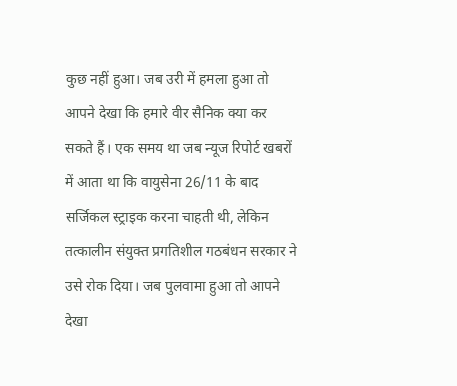कुछ नहीं हुआ। जब उरी में हमला हुआ तो आपने देखा कि हमारे वीर सैनिक क्या कर सकते हैं। एक समय था जब न्यूज रिपोर्ट खबरों में आता था कि वायुसेना 26/11 के बाद सर्जिकल स्ट्राइक करना चाहती थी, लेकिन तत्कालीन संयुक्त प्रगतिशील गठबंधन सरकार ने उसे रोक दिया। जब पुलवामा हुआ तो आपने देखा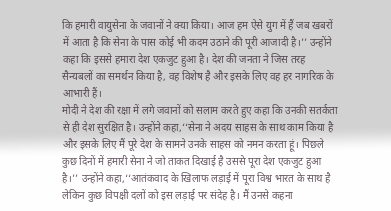कि हमारी वायुसेना के जवानों ने क्या किया। आज हम ऐसे युग में हैं जब खबरों में आता है कि सेना के पास कोई भी कदम उठाने की पूरी आजादी है।’’ उन्होंने कहा कि इससे हमारा देश एकजुट हुआ है। देश की जनता ने जिस तरह सैन्यबलों का समर्थन किया है, वह विशेष है और इसके लिए वह हर नागरिक के आभारी हैं।
मोदी ने देश की रक्षा में लगे जवानों को सलाम करते हुए कहा कि उनकी सतर्कता से ही देश सुरक्षित है। उन्होंने कहा,‘‘सेना ने अदय साहस के साथ काम किया है और इसके लिए मैं पूरे देश के सामने उनके साहस को नमन करता हूं। पिछले कुछ दिनों में हमारी सेना ने जो ताकत दिखाई है उससे पूरा देश एकजुट हुआ है।’’ उन्होंने कहा,‘‘आतंकवाद के खिलाफ लड़ाई में पूरा विश्व भारत के साथ है लेकिन कुछ विपक्षी दलों को इस लड़ाई पर संदेह है। मैं उनसे कहना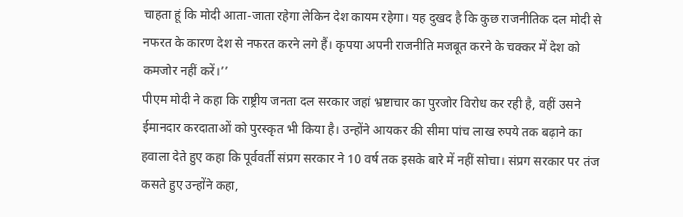चाहता हूं कि मोदी आता-जाता रहेगा लेकिन देश कायम रहेगा। यह दुखद है कि कुछ राजनीतिक दल मोदी से नफरत के कारण देश से नफरत करने लगे हैं। कृपया अपनी राजनीति मजबूत करने के चक्कर में देश को कमजोर नहीं करें।’’
पीएम मोदी ने कहा कि राष्ट्रीय जनता दल सरकार जहां भ्रष्टाचार का पुरजोर विरोध कर रही है, वहीं उसने ईमानदार करदाताओं को पुरस्कृत भी किया है। उन्होंने आयकर की सीमा पांच लाख रुपये तक बढ़ाने का हवाला देते हुए कहा कि पूर्ववर्ती संप्रग सरकार ने 10 वर्ष तक इसके बारे में नहीं सोचा। संप्रग सरकार पर तंज कसते हुए उन्होंने कहा,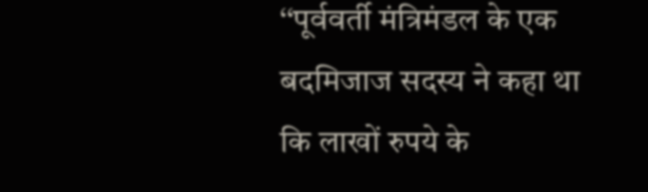‘‘पूर्ववर्ती मंत्रिमंडल के एक बदमिजाज सदस्य ने कहा था कि लाखों रुपये के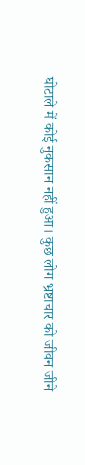घोटाले में कोई नुकसान नहीं हुआ। कुछ लोग भ्रष्टाचार को जीवन जीने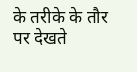के तरीके के तौर पर देखते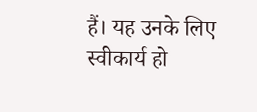हैं। यह उनके लिए स्वीकार्य हो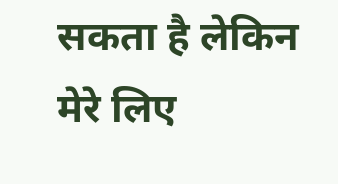सकता है लेकिन मेरे लिए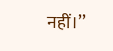नहीं।’’